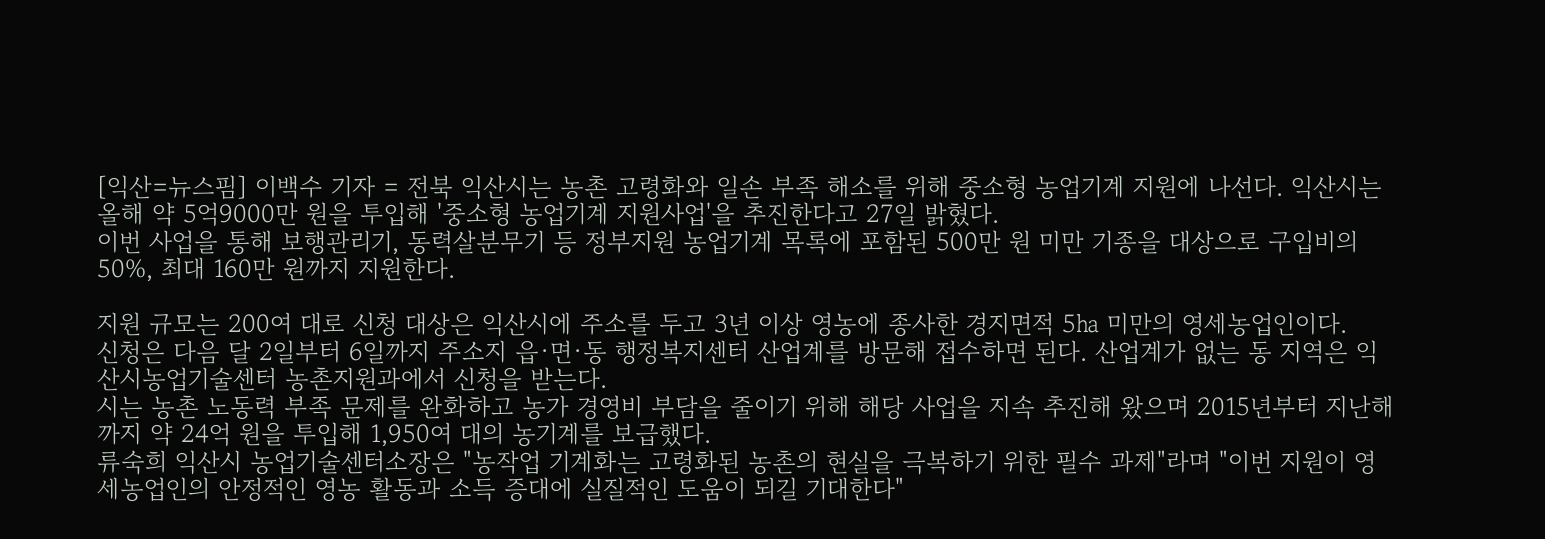[익산=뉴스핌] 이백수 기자 = 전북 익산시는 농촌 고령화와 일손 부족 해소를 위해 중소형 농업기계 지원에 나선다. 익산시는 올해 약 5억9000만 원을 투입해 '중소형 농업기계 지원사업'을 추진한다고 27일 밝혔다.
이번 사업을 통해 보행관리기, 동력살분무기 등 정부지원 농업기계 목록에 포함된 500만 원 미만 기종을 대상으로 구입비의 50%, 최대 160만 원까지 지원한다.

지원 규모는 200여 대로 신청 대상은 익산시에 주소를 두고 3년 이상 영농에 종사한 경지면적 5㏊ 미만의 영세농업인이다.
신청은 다음 달 2일부터 6일까지 주소지 읍·면·동 행정복지센터 산업계를 방문해 접수하면 된다. 산업계가 없는 동 지역은 익산시농업기술센터 농촌지원과에서 신청을 받는다.
시는 농촌 노동력 부족 문제를 완화하고 농가 경영비 부담을 줄이기 위해 해당 사업을 지속 추진해 왔으며 2015년부터 지난해까지 약 24억 원을 투입해 1,950여 대의 농기계를 보급했다.
류숙희 익산시 농업기술센터소장은 "농작업 기계화는 고령화된 농촌의 현실을 극복하기 위한 필수 과제"라며 "이번 지원이 영세농업인의 안정적인 영농 활동과 소득 증대에 실질적인 도움이 되길 기대한다"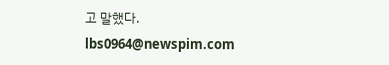고 말했다.
lbs0964@newspim.com